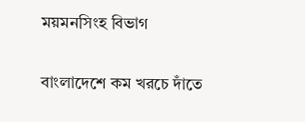ময়মনসিংহ বিভাগ

বাংলাদেশে কম খরচে দাঁতে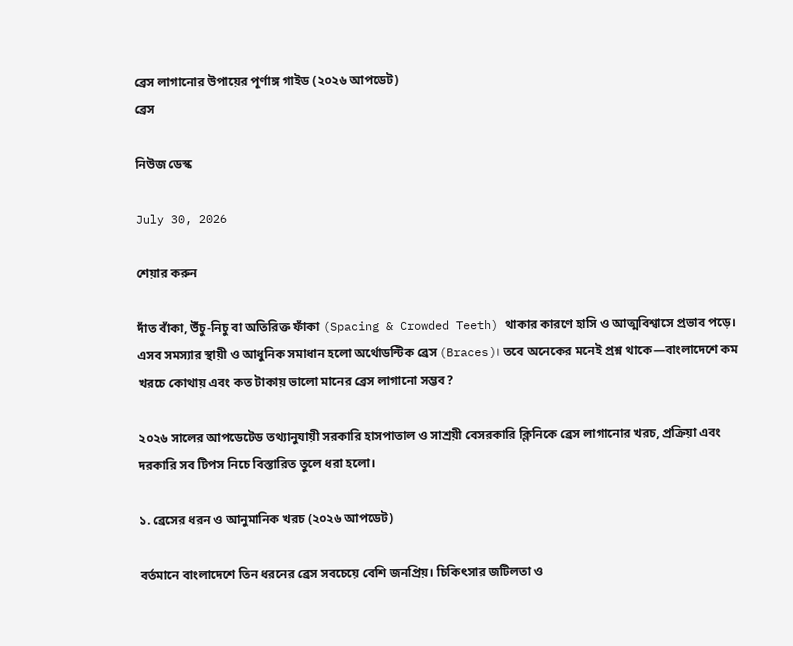ব্রেস লাগানোর উপায়ের পূর্ণাঙ্গ গাইড (২০২৬ আপডেট)
ব্রেস

নিউজ ডেস্ক

July 30, 2026

শেয়ার করুন

দাঁত বাঁকা, উঁচু-নিচু বা অতিরিক্ত ফাঁকা (Spacing & Crowded Teeth) থাকার কারণে হাসি ও আত্মবিশ্বাসে প্রভাব পড়ে। এসব সমস্যার স্থায়ী ও আধুনিক সমাধান হলো অর্থোডন্টিক ব্রেস (Braces)। তবে অনেকের মনেই প্রশ্ন থাকে—বাংলাদেশে কম খরচে কোথায় এবং কত টাকায় ভালো মানের ব্রেস লাগানো সম্ভব?

২০২৬ সালের আপডেটেড তথ্যানুযায়ী সরকারি হাসপাতাল ও সাশ্রয়ী বেসরকারি ক্লিনিকে ব্রেস লাগানোর খরচ, প্রক্রিয়া এবং দরকারি সব টিপস নিচে বিস্তারিত তুলে ধরা হলো।

১. ব্রেসের ধরন ও আনুমানিক খরচ (২০২৬ আপডেট)

বর্তমানে বাংলাদেশে তিন ধরনের ব্রেস সবচেয়ে বেশি জনপ্রিয়। চিকিৎসার জটিলতা ও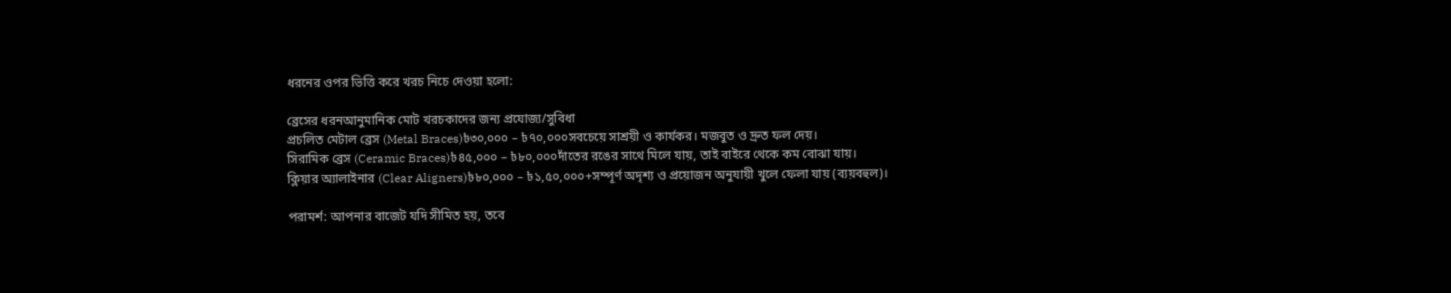ধরনের ওপর ভিত্তি করে খরচ নিচে দেওয়া হলো:

ব্রেসের ধরনআনুমানিক মোট খরচকাদের জন্য প্রযোজ্য/সুবিধা
প্রচলিত মেটাল ব্রেস (Metal Braces)৳৩০,০০০ – ৳৭০,০০০সবচেয়ে সাশ্রয়ী ও কার্যকর। মজবুত ও দ্রুত ফল দেয়।
সিরামিক ব্রেস (Ceramic Braces)৳৪৫,০০০ – ৳৮০,০০০দাঁতের রঙের সাথে মিলে যায়, তাই বাইরে থেকে কম বোঝা যায়।
ক্লিয়ার অ্যালাইনার (Clear Aligners)৳৮০,০০০ – ৳১,৫০,০০০+সম্পূর্ণ অদৃশ্য ও প্রয়োজন অনুযায়ী খুলে ফেলা যায় (ব্যয়বহুল)।

পরামর্শ: আপনার বাজেট যদি সীমিত হয়, তবে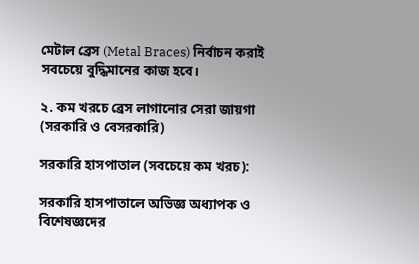মেটাল ব্রেস (Metal Braces) নির্বাচন করাই সবচেয়ে বুদ্ধিমানের কাজ হবে।

২. কম খরচে ব্রেস লাগানোর সেরা জায়গা (সরকারি ও বেসরকারি)

সরকারি হাসপাতাল (সবচেয়ে কম খরচ):

সরকারি হাসপাতালে অভিজ্ঞ অধ্যাপক ও বিশেষজ্ঞদের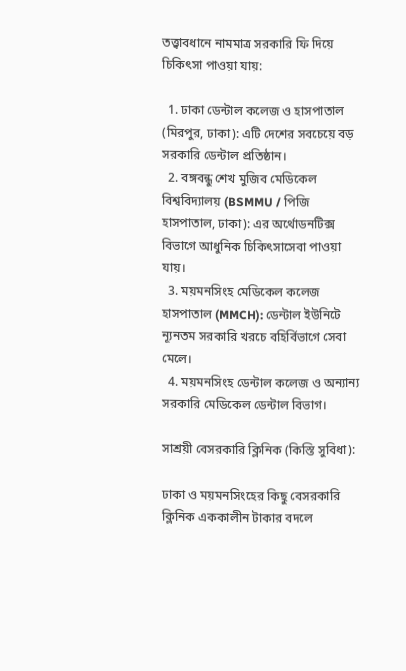তত্ত্বাবধানে নামমাত্র সরকারি ফি দিয়ে চিকিৎসা পাওয়া যায়:

  1. ঢাকা ডেন্টাল কলেজ ও হাসপাতাল (মিরপুর, ঢাকা): এটি দেশের সবচেয়ে বড় সরকারি ডেন্টাল প্রতিষ্ঠান।
  2. বঙ্গবন্ধু শেখ মুজিব মেডিকেল বিশ্ববিদ্যালয় (BSMMU / পিজি হাসপাতাল, ঢাকা): এর অর্থোডনটিক্স বিভাগে আধুনিক চিকিৎসাসেবা পাওয়া যায়।
  3. ময়মনসিংহ মেডিকেল কলেজ হাসপাতাল (MMCH): ডেন্টাল ইউনিটে ন্যূনতম সরকারি খরচে বহির্বিভাগে সেবা মেলে।
  4. ময়মনসিংহ ডেন্টাল কলেজ ও অন্যান্য সরকারি মেডিকেল ডেন্টাল বিভাগ।

সাশ্রয়ী বেসরকারি ক্লিনিক (কিস্তি সুবিধা):

ঢাকা ও ময়মনসিংহের কিছু বেসরকারি ক্লিনিক এককালীন টাকার বদলে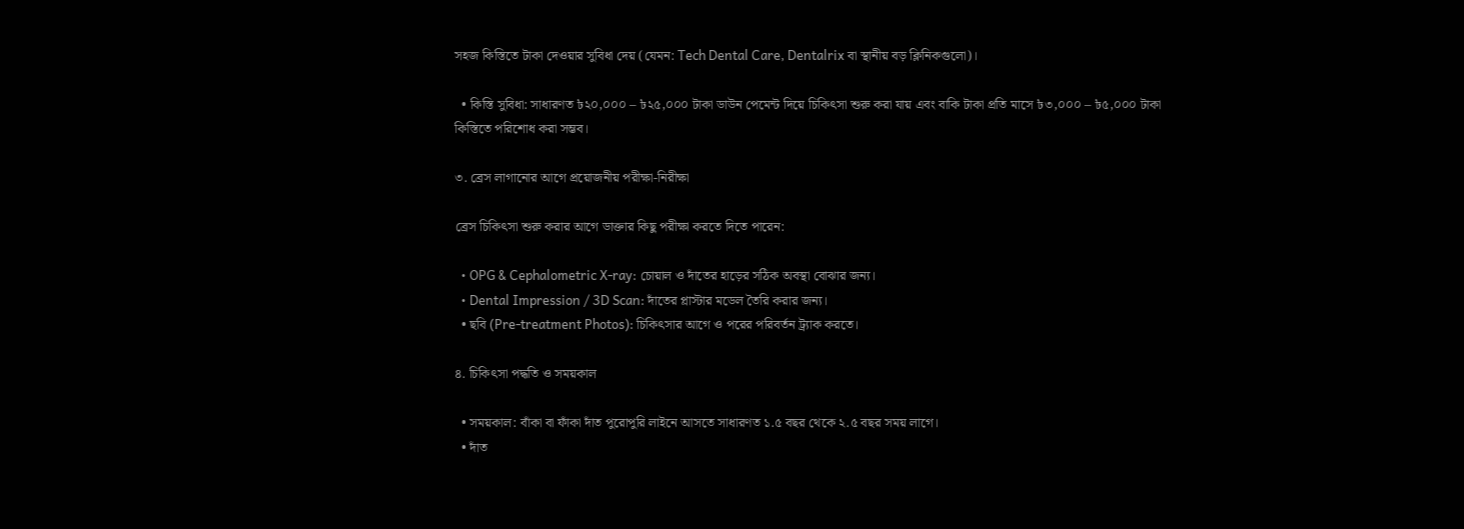সহজ কিস্তিতে টাকা দেওয়ার সুবিধা দেয় (যেমন: Tech Dental Care, Dentalrix বা স্থানীয় বড় ক্লিনিকগুলো)।

  • কিস্তি সুবিধা: সাধারণত ৳২০,০০০ – ৳২৫,০০০ টাকা ডাউন পেমেন্ট দিয়ে চিকিৎসা শুরু করা যায় এবং বাকি টাকা প্রতি মাসে ৳৩,০০০ – ৳৫,০০০ টাকা কিস্তিতে পরিশোধ করা সম্ভব।

৩. ব্রেস লাগানোর আগে প্রয়োজনীয় পরীক্ষা-নিরীক্ষা

ব্রেস চিকিৎসা শুরু করার আগে ডাক্তার কিছু পরীক্ষা করতে দিতে পারেন:

  • OPG & Cephalometric X-ray: চোয়াল ও দাঁতের হাড়ের সঠিক অবস্থা বোঝার জন্য।
  • Dental Impression / 3D Scan: দাঁতের প্লাস্টার মডেল তৈরি করার জন্য।
  • ছবি (Pre-treatment Photos): চিকিৎসার আগে ও পরের পরিবর্তন ট্র্যাক করতে।

৪. চিকিৎসা পদ্ধতি ও সময়কাল

  • সময়কাল: বাঁকা বা ফাঁকা দাঁত পুরোপুরি লাইনে আসতে সাধারণত ১.৫ বছর থেকে ২.৫ বছর সময় লাগে।
  • দাঁত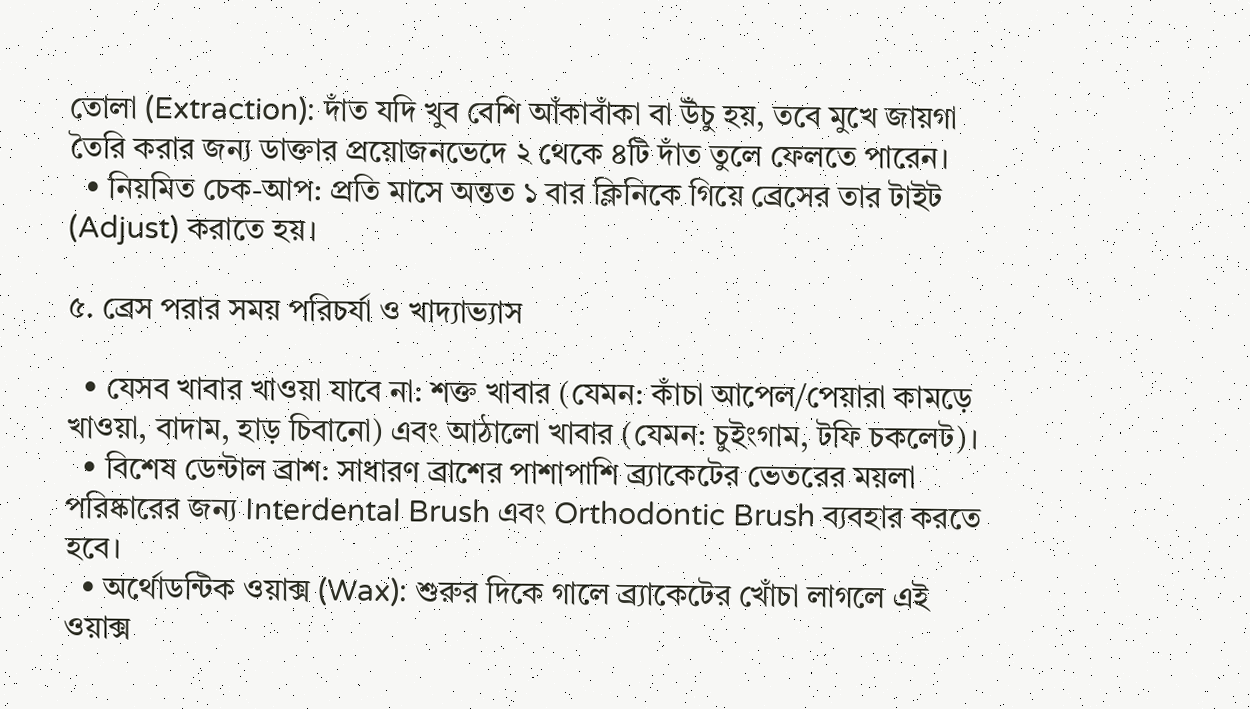তোলা (Extraction): দাঁত যদি খুব বেশি আঁকাবাঁকা বা উঁচু হয়, তবে মুখে জায়গা তৈরি করার জন্য ডাক্তার প্রয়োজনভেদে ২ থেকে ৪টি দাঁত তুলে ফেলতে পারেন।
  • নিয়মিত চেক-আপ: প্রতি মাসে অন্তত ১ বার ক্লিনিকে গিয়ে ব্রেসের তার টাইট (Adjust) করাতে হয়।

৫. ব্রেস পরার সময় পরিচর্যা ও খাদ্যাভ্যাস

  • যেসব খাবার খাওয়া যাবে না: শক্ত খাবার (যেমন: কাঁচা আপেল/পেয়ারা কামড়ে খাওয়া, বাদাম, হাড় চিবানো) এবং আঠালো খাবার (যেমন: চুইংগাম, টফি চকলেট)।
  • বিশেষ ডেন্টাল ব্রাশ: সাধারণ ব্রাশের পাশাপাশি ব্র্যাকেটের ভেতরের ময়লা পরিষ্কারের জন্য Interdental Brush এবং Orthodontic Brush ব্যবহার করতে হবে।
  • অর্থোডন্টিক ওয়াক্স (Wax): শুরুর দিকে গালে ব্র্যাকেটের খোঁচা লাগলে এই ওয়াক্স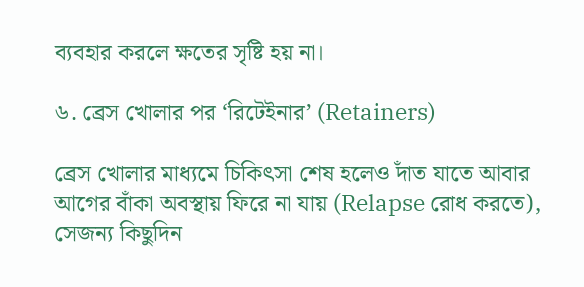ব্যবহার করলে ক্ষতের সৃষ্টি হয় না।

৬. ব্রেস খোলার পর ‘রিটেইনার’ (Retainers)

ব্রেস খোলার মাধ্যমে চিকিৎসা শেষ হলেও দাঁত যাতে আবার আগের বাঁকা অবস্থায় ফিরে না যায় (Relapse রোধ করতে), সেজন্য কিছুদিন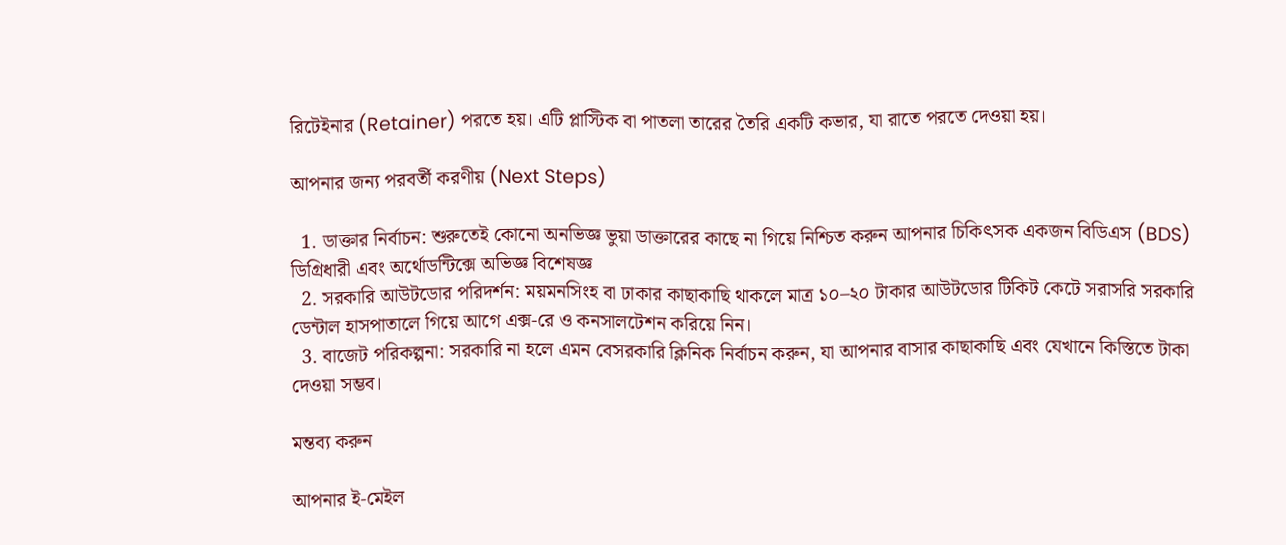রিটেইনার (Retainer) পরতে হয়। এটি প্লাস্টিক বা পাতলা তারের তৈরি একটি কভার, যা রাতে পরতে দেওয়া হয়।

আপনার জন্য পরবর্তী করণীয় (Next Steps)

  1. ডাক্তার নির্বাচন: শুরুতেই কোনো অনভিজ্ঞ ভুয়া ডাক্তারের কাছে না গিয়ে নিশ্চিত করুন আপনার চিকিৎসক একজন বিডিএস (BDS) ডিগ্রিধারী এবং অর্থোডন্টিক্সে অভিজ্ঞ বিশেষজ্ঞ
  2. সরকারি আউটডোর পরিদর্শন: ময়মনসিংহ বা ঢাকার কাছাকাছি থাকলে মাত্র ১০–২০ টাকার আউটডোর টিকিট কেটে সরাসরি সরকারি ডেন্টাল হাসপাতালে গিয়ে আগে এক্স-রে ও কনসালটেশন করিয়ে নিন।
  3. বাজেট পরিকল্পনা: সরকারি না হলে এমন বেসরকারি ক্লিনিক নির্বাচন করুন, যা আপনার বাসার কাছাকাছি এবং যেখানে কিস্তিতে টাকা দেওয়া সম্ভব।

মন্তব্য করুন

আপনার ই-মেইল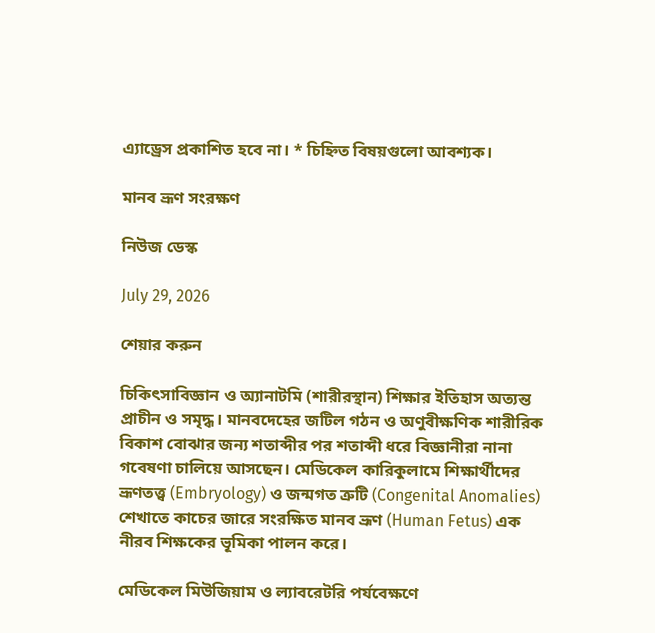এ্যাড্রেস প্রকাশিত হবে না। * চিহ্নিত বিষয়গুলো আবশ্যক।

মানব ভ্রূণ সংরক্ষণ

নিউজ ডেস্ক

July 29, 2026

শেয়ার করুন

চিকিৎসাবিজ্ঞান ও অ্যানাটমি (শারীরস্থান) শিক্ষার ইতিহাস অত্যন্ত প্রাচীন ও সমৃদ্ধ। মানবদেহের জটিল গঠন ও অণুবীক্ষণিক শারীরিক বিকাশ বোঝার জন্য শতাব্দীর পর শতাব্দী ধরে বিজ্ঞানীরা নানা গবেষণা চালিয়ে আসছেন। মেডিকেল কারিকুলামে শিক্ষার্থীদের ভ্রূণতত্ত্ব (Embryology) ও জন্মগত ত্রুটি (Congenital Anomalies) শেখাতে কাচের জারে সংরক্ষিত মানব ভ্রূণ (Human Fetus) এক নীরব শিক্ষকের ভূমিকা পালন করে।

মেডিকেল মিউজিয়াম ও ল্যাবরেটরি পর্যবেক্ষণে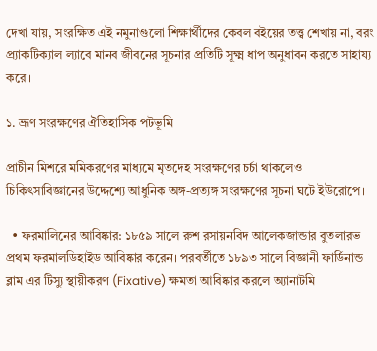দেখা যায়, সংরক্ষিত এই নমুনাগুলো শিক্ষার্থীদের কেবল বইয়ের তত্ত্ব শেখায় না, বরং প্র্যাকটিক্যাল ল্যাবে মানব জীবনের সূচনার প্রতিটি সূক্ষ্ম ধাপ অনুধাবন করতে সাহায্য করে।

১. ভ্রূণ সংরক্ষণের ঐতিহাসিক পটভূমি

প্রাচীন মিশরে মমিকরণের মাধ্যমে মৃতদেহ সংরক্ষণের চর্চা থাকলেও চিকিৎসাবিজ্ঞানের উদ্দেশ্যে আধুনিক অঙ্গ-প্রত্যঙ্গ সংরক্ষণের সূচনা ঘটে ইউরোপে।

  • ফরমালিনের আবিষ্কার: ১৮৫৯ সালে রুশ রসায়নবিদ আলেকজান্ডার বুতলারভ প্রথম ফরমালডিহাইড আবিষ্কার করেন। পরবর্তীতে ১৮৯৩ সালে বিজ্ঞানী ফার্ডিনান্ড ব্লাম এর টিস্যু স্থায়ীকরণ (Fixative) ক্ষমতা আবিষ্কার করলে অ্যানাটমি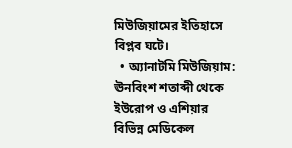মিউজিয়ামের ইতিহাসে বিপ্লব ঘটে।
  • অ্যানাটমি মিউজিয়াম: ঊনবিংশ শতাব্দী থেকে ইউরোপ ও এশিয়ার বিভিন্ন মেডিকেল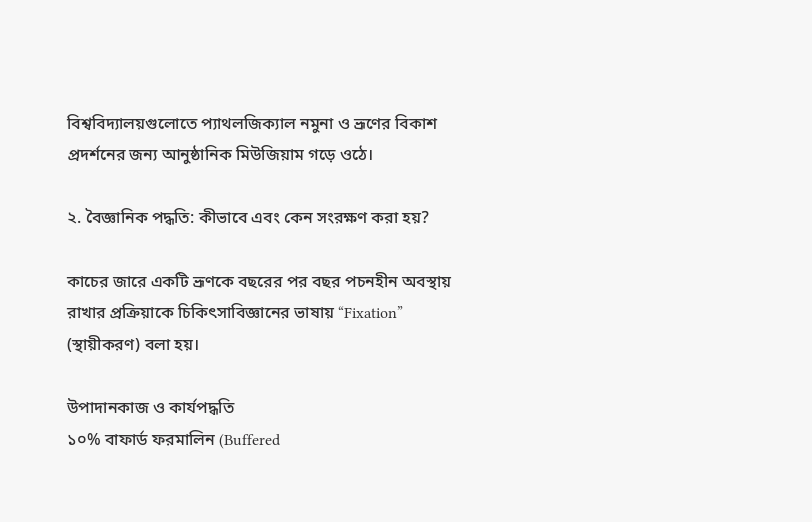বিশ্ববিদ্যালয়গুলোতে প্যাথলজিক্যাল নমুনা ও ভ্রূণের বিকাশ প্রদর্শনের জন্য আনুষ্ঠানিক মিউজিয়াম গড়ে ওঠে।

২. বৈজ্ঞানিক পদ্ধতি: কীভাবে এবং কেন সংরক্ষণ করা হয়?

কাচের জারে একটি ভ্রূণকে বছরের পর বছর পচনহীন অবস্থায় রাখার প্রক্রিয়াকে চিকিৎসাবিজ্ঞানের ভাষায় “Fixation” (স্থায়ীকরণ) বলা হয়।

উপাদানকাজ ও কার্যপদ্ধতি
১০% বাফার্ড ফরমালিন (Buffered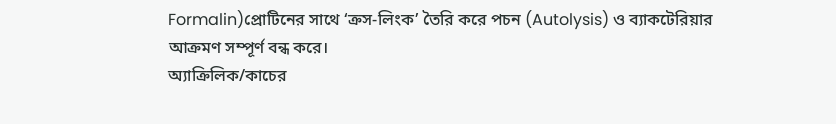Formalin)প্রোটিনের সাথে ‘ক্রস-লিংক’ তৈরি করে পচন (Autolysis) ও ব্যাকটেরিয়ার আক্রমণ সম্পূর্ণ বন্ধ করে।
অ্যাক্রিলিক/কাচের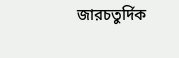জারচতুর্দিক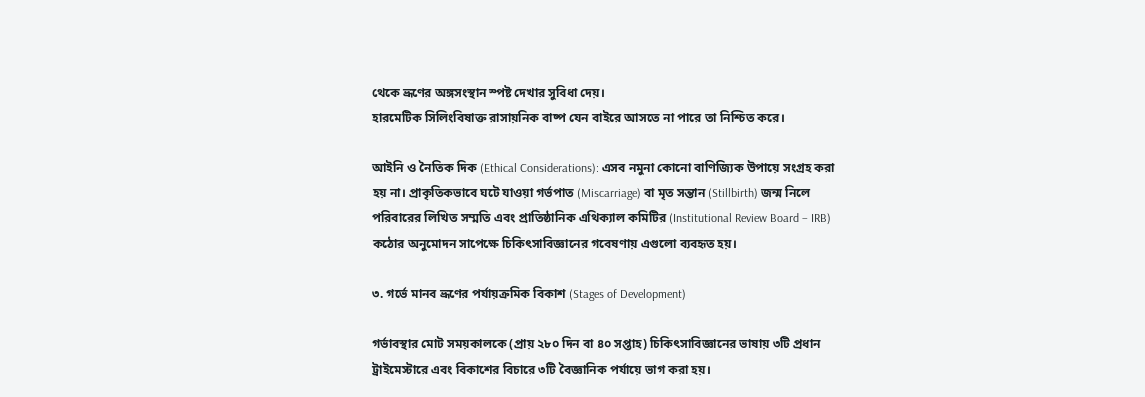থেকে ভ্রূণের অঙ্গসংস্থান স্পষ্ট দেখার সুবিধা দেয়।
হারমেটিক সিলিংবিষাক্ত রাসায়নিক বাষ্প যেন বাইরে আসতে না পারে তা নিশ্চিত করে।

আইনি ও নৈতিক দিক (Ethical Considerations): এসব নমুনা কোনো বাণিজ্যিক উপায়ে সংগ্রহ করা হয় না। প্রাকৃতিকভাবে ঘটে যাওয়া গর্ভপাত (Miscarriage) বা মৃত সন্তান (Stillbirth) জন্ম নিলে পরিবারের লিখিত সম্মতি এবং প্রাতিষ্ঠানিক এথিক্যাল কমিটির (Institutional Review Board – IRB) কঠোর অনুমোদন সাপেক্ষে চিকিৎসাবিজ্ঞানের গবেষণায় এগুলো ব্যবহৃত হয়।

৩. গর্ভে মানব ভ্রূণের পর্যায়ক্রমিক বিকাশ (Stages of Development)

গর্ভাবস্থার মোট সময়কালকে (প্রায় ২৮০ দিন বা ৪০ সপ্তাহ) চিকিৎসাবিজ্ঞানের ভাষায় ৩টি প্রধান ট্রাইমেস্টারে এবং বিকাশের বিচারে ৩টি বৈজ্ঞানিক পর্যায়ে ভাগ করা হয়।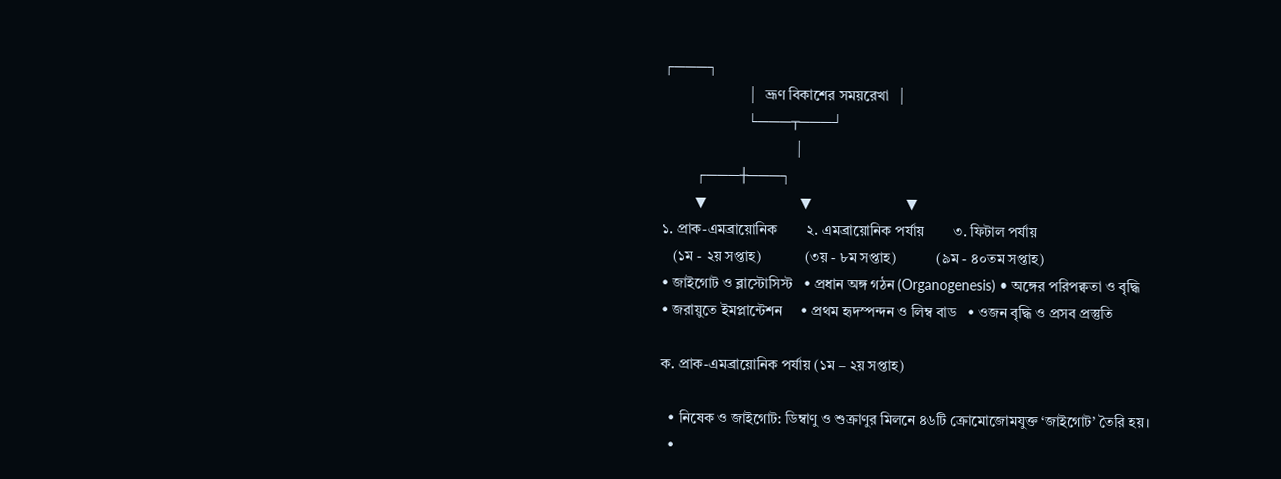┌───┐
                       │  ভ্রূণ বিকাশের সময়রেখা  │
                       └───┬───┘
                                    │
         ┌───┼───┐
         ▼                          ▼                          ▼
১. প্রাক-এমব্রায়োনিক        ২. এমব্রায়োনিক পর্যায়        ৩. ফিটাল পর্যায়
   (১ম - ২য় সপ্তাহ)            (৩য় - ৮ম সপ্তাহ)           (৯ম - ৪০তম সপ্তাহ)
• জাইগোট ও ব্লাস্টোসিস্ট   • প্রধান অঙ্গ গঠন (Organogenesis) • অঙ্গের পরিপক্বতা ও বৃদ্ধি
• জরায়ুতে ইমপ্লান্টেশন     • প্রথম হৃদস্পন্দন ও লিম্ব বাড   • ওজন বৃদ্ধি ও প্রসব প্রস্তুতি

ক. প্রাক-এমব্রায়োনিক পর্যায় (১ম – ২য় সপ্তাহ)

  • নিষেক ও জাইগোট: ডিম্বাণু ও শুক্রাণুর মিলনে ৪৬টি ক্রোমোজোমযুক্ত ‘জাইগোট’ তৈরি হয়।
  •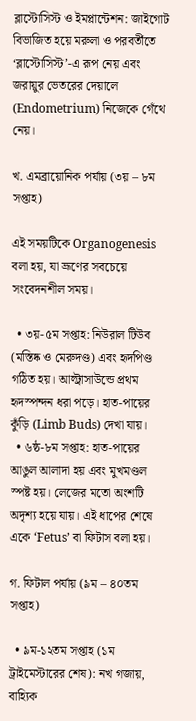ব্লাস্টোসিস্ট ও ইমপ্লান্টেশন: জাইগোট বিভাজিত হয়ে মরুলা ও পরবর্তীতে ‘ব্লাস্টোসিস্ট’-এ রূপ নেয় এবং জরায়ুর ভেতরের দেয়ালে (Endometrium) নিজেকে গেঁথে নেয়।

খ. এমব্রায়োনিক পর্যায় (৩য় – ৮ম সপ্তাহ)

এই সময়টিকে Organogenesis বলা হয়, যা ভ্রূণের সবচেয়ে সংবেদনশীল সময়।

  • ৩য়-৫ম সপ্তাহ: নিউরাল টিউব (মস্তিষ্ক ও মেরুদণ্ড) এবং হৃদপিণ্ড গঠিত হয়। আল্ট্রাসাউন্ডে প্রথম হৃদস্পন্দন ধরা পড়ে। হাত-পায়ের কুঁড়ি (Limb Buds) দেখা যায়।
  • ৬ষ্ঠ-৮ম সপ্তাহ: হাত-পায়ের আঙুল আলাদা হয় এবং মুখমণ্ডল স্পষ্ট হয়। লেজের মতো অংশটি অদৃশ্য হয়ে যায়। এই ধাপের শেষে একে ‘Fetus’ বা ফিটাস বলা হয়।

গ. ফিটাল পর্যায় (৯ম – ৪০তম সপ্তাহ)

  • ৯ম-১২তম সপ্তাহ (১ম ট্রাইমেস্টারের শেষ): নখ গজায়, বাহ্যিক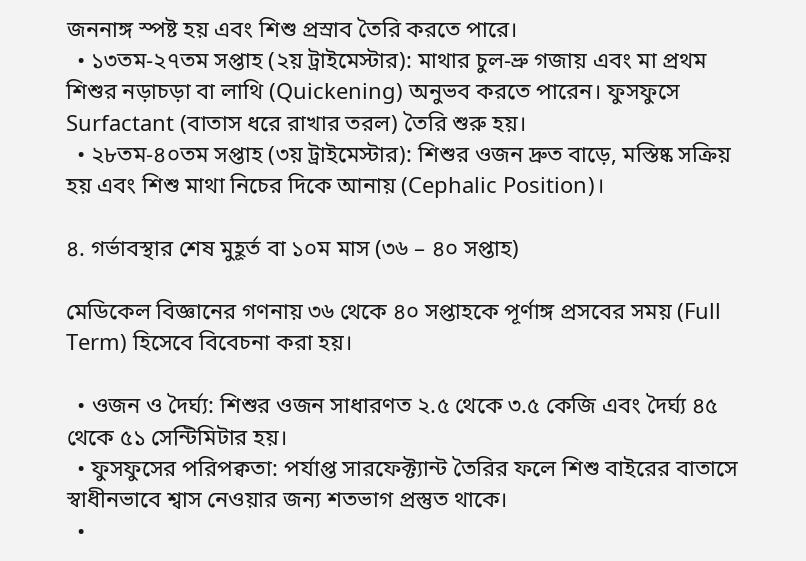জননাঙ্গ স্পষ্ট হয় এবং শিশু প্রস্রাব তৈরি করতে পারে।
  • ১৩তম-২৭তম সপ্তাহ (২য় ট্রাইমেস্টার): মাথার চুল-ভ্রু গজায় এবং মা প্রথম শিশুর নড়াচড়া বা লাথি (Quickening) অনুভব করতে পারেন। ফুসফুসে Surfactant (বাতাস ধরে রাখার তরল) তৈরি শুরু হয়।
  • ২৮তম-৪০তম সপ্তাহ (৩য় ট্রাইমেস্টার): শিশুর ওজন দ্রুত বাড়ে, মস্তিষ্ক সক্রিয় হয় এবং শিশু মাথা নিচের দিকে আনায় (Cephalic Position)।

৪. গর্ভাবস্থার শেষ মুহূর্ত বা ১০ম মাস (৩৬ – ৪০ সপ্তাহ)

মেডিকেল বিজ্ঞানের গণনায় ৩৬ থেকে ৪০ সপ্তাহকে পূর্ণাঙ্গ প্রসবের সময় (Full Term) হিসেবে বিবেচনা করা হয়।

  • ওজন ও দৈর্ঘ্য: শিশুর ওজন সাধারণত ২.৫ থেকে ৩.৫ কেজি এবং দৈর্ঘ্য ৪৫ থেকে ৫১ সেন্টিমিটার হয়।
  • ফুসফুসের পরিপক্বতা: পর্যাপ্ত সারফেক্ট্যান্ট তৈরির ফলে শিশু বাইরের বাতাসে স্বাধীনভাবে শ্বাস নেওয়ার জন্য শতভাগ প্রস্তুত থাকে।
  •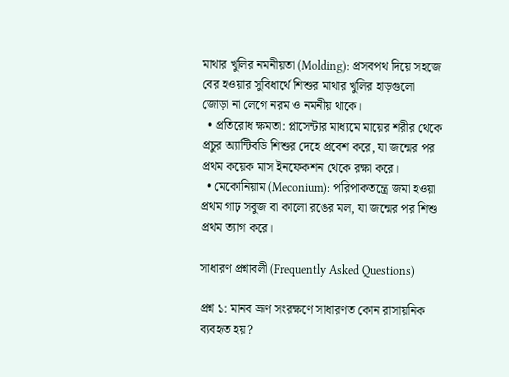মাথার খুলির নমনীয়তা (Molding): প্রসবপথ দিয়ে সহজে বের হওয়ার সুবিধার্থে শিশুর মাথার খুলির হাড়গুলো জোড়া না লেগে নরম ও নমনীয় থাকে।
  • প্রতিরোধ ক্ষমতা: প্লাসেন্টার মাধ্যমে মায়ের শরীর থেকে প্রচুর অ্যান্টিবডি শিশুর দেহে প্রবেশ করে, যা জন্মের পর প্রথম কয়েক মাস ইনফেকশন থেকে রক্ষা করে।
  • মেকোনিয়াম (Meconium): পরিপাকতন্ত্রে জমা হওয়া প্রথম গাঢ় সবুজ বা কালো রঙের মল, যা জন্মের পর শিশু প্রথম ত্যাগ করে।

সাধারণ প্রশ্নাবলী (Frequently Asked Questions)

প্রশ্ন ১: মানব ভ্রূণ সংরক্ষণে সাধারণত কোন রাসায়নিক ব্যবহৃত হয়?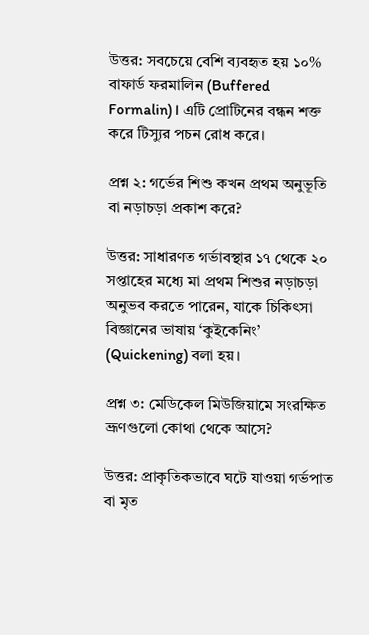উত্তর: সবচেয়ে বেশি ব্যবহৃত হয় ১০% বাফার্ড ফরমালিন (Buffered Formalin)। এটি প্রোটিনের বন্ধন শক্ত করে টিস্যুর পচন রোধ করে।

প্রশ্ন ২: গর্ভের শিশু কখন প্রথম অনুভূতি বা নড়াচড়া প্রকাশ করে?

উত্তর: সাধারণত গর্ভাবস্থার ১৭ থেকে ২০ সপ্তাহের মধ্যে মা প্রথম শিশুর নড়াচড়া অনুভব করতে পারেন, যাকে চিকিৎসা বিজ্ঞানের ভাষায় ‘কুইকেনিং’ (Quickening) বলা হয়।

প্রশ্ন ৩: মেডিকেল মিউজিয়ামে সংরক্ষিত ভ্রূণগুলো কোথা থেকে আসে?

উত্তর: প্রাকৃতিকভাবে ঘটে যাওয়া গর্ভপাত বা মৃত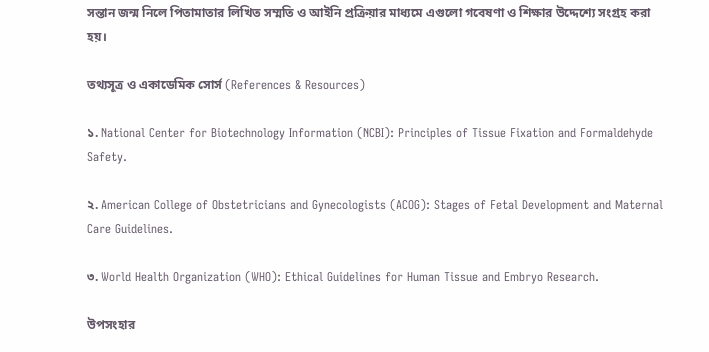সন্তান জন্ম নিলে পিতামাতার লিখিত সম্মতি ও আইনি প্রক্রিয়ার মাধ্যমে এগুলো গবেষণা ও শিক্ষার উদ্দেশ্যে সংগ্রহ করা হয়।

তথ্যসূত্র ও একাডেমিক সোর্স (References & Resources)

১. National Center for Biotechnology Information (NCBI): Principles of Tissue Fixation and Formaldehyde Safety.

২. American College of Obstetricians and Gynecologists (ACOG): Stages of Fetal Development and Maternal Care Guidelines.

৩. World Health Organization (WHO): Ethical Guidelines for Human Tissue and Embryo Research.

উপসংহার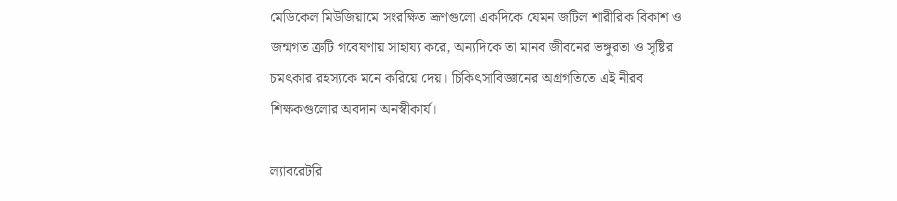মেডিকেল মিউজিয়ামে সংরক্ষিত ভ্রূণগুলো একদিকে যেমন জটিল শারীরিক বিকাশ ও জন্মগত ত্রুটি গবেষণায় সাহায্য করে, অন্যদিকে তা মানব জীবনের ভঙ্গুরতা ও সৃষ্টির চমৎকার রহস্যকে মনে করিয়ে দেয়। চিকিৎসাবিজ্ঞানের অগ্রগতিতে এই নীরব শিক্ষকগুলোর অবদান অনস্বীকার্য।

ল্যাবরেটরি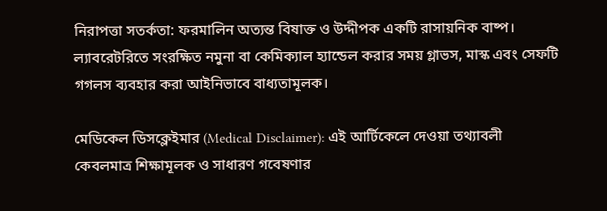নিরাপত্তা সতর্কতা: ফরমালিন অত্যন্ত বিষাক্ত ও উদ্দীপক একটি রাসায়নিক বাষ্প। ল্যাবরেটরিতে সংরক্ষিত নমুনা বা কেমিক্যাল হ্যান্ডেল করার সময় গ্লাভস, মাস্ক এবং সেফটি গগলস ব্যবহার করা আইনিভাবে বাধ্যতামূলক।

মেডিকেল ডিসক্লেইমার (Medical Disclaimer): এই আর্টিকেলে দেওয়া তথ্যাবলী কেবলমাত্র শিক্ষামূলক ও সাধারণ গবেষণার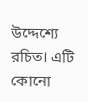উদ্দেশ্যে রচিত। এটি কোনো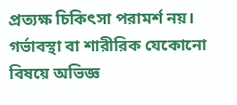প্রত্যক্ষ চিকিৎসা পরামর্শ নয়। গর্ভাবস্থা বা শারীরিক যেকোনো বিষয়ে অভিজ্ঞ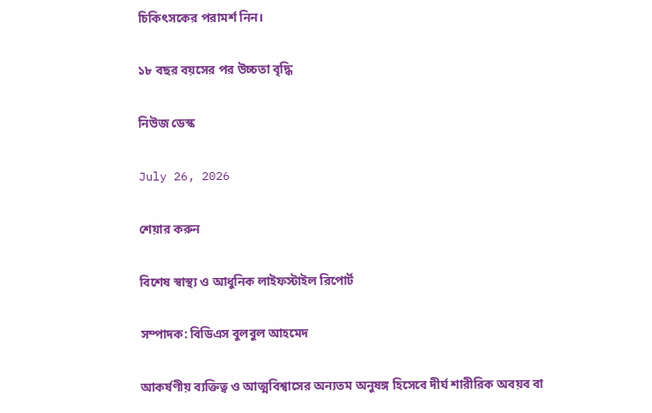চিকিৎসকের পরামর্শ নিন।

১৮ বছর বয়সের পর উচ্চতা বৃদ্ধি

নিউজ ডেস্ক

July 26, 2026

শেয়ার করুন

বিশেষ স্বাস্থ্য ও আধুনিক লাইফস্টাইল রিপোর্ট

সম্পাদক: বিডিএস বুলবুল আহমেদ

আকর্ষণীয় ব্যক্তিত্ব ও আত্মবিশ্বাসের অন্যতম অনুষঙ্গ হিসেবে দীর্ঘ শারীরিক অবয়ব বা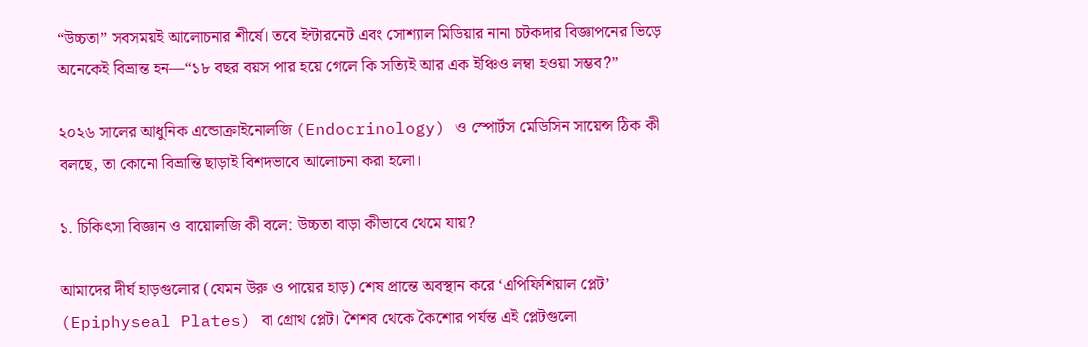“উচ্চতা” সবসময়ই আলোচনার শীর্ষে। তবে ইন্টারনেট এবং সোশ্যাল মিডিয়ার নানা চটকদার বিজ্ঞাপনের ভিড়ে অনেকেই বিভ্রান্ত হন—“১৮ বছর বয়স পার হয়ে গেলে কি সত্যিই আর এক ইঞ্চিও লম্বা হওয়া সম্ভব?”

২০২৬ সালের আধুনিক এন্ডোক্রাইনোলজি (Endocrinology) ও স্পোর্টস মেডিসিন সায়েন্স ঠিক কী বলছে, তা কোনো বিভ্রান্তি ছাড়াই বিশদভাবে আলোচনা করা হলো।

১. চিকিৎসা বিজ্ঞান ও বায়োলজি কী বলে: উচ্চতা বাড়া কীভাবে থেমে যায়?

আমাদের দীর্ঘ হাড়গুলোর (যেমন উরু ও পায়ের হাড়) শেষ প্রান্তে অবস্থান করে ‘এপিফিশিয়াল প্লেট’ (Epiphyseal Plates) বা গ্রোথ প্লেট। শৈশব থেকে কৈশোর পর্যন্ত এই প্লেটগুলো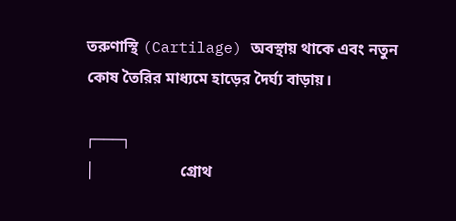তরুণাস্থি (Cartilage) অবস্থায় থাকে এবং নতুন কোষ তৈরির মাধ্যমে হাড়ের দৈর্ঘ্য বাড়ায়।

┌───┐
│                      গ্রোথ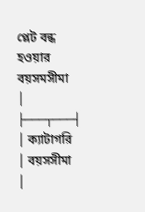প্লেট বন্ধ হওয়ার বয়সমসীমা                     │
├───┬───┤
│ ক্যাটাগরি                   │ বয়সসীমা                                   │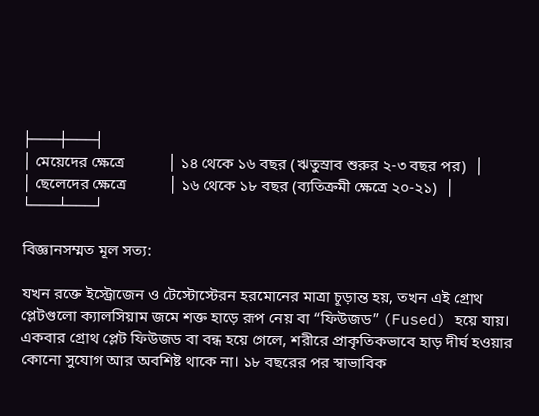├───┼───┤
│ মেয়েদের ক্ষেত্রে           │ ১৪ থেকে ১৬ বছর (ঋতুস্রাব শুরুর ২-৩ বছর পর)  │
│ ছেলেদের ক্ষেত্রে           │ ১৬ থেকে ১৮ বছর (ব্যতিক্রমী ক্ষেত্রে ২০-২১)  │
└───┴───┘

বিজ্ঞানসম্মত মূল সত্য:

যখন রক্তে ইস্ট্রোজেন ও টেস্টোস্টেরন হরমোনের মাত্রা চূড়ান্ত হয়, তখন এই গ্রোথ প্লেটগুলো ক্যালসিয়াম জমে শক্ত হাড়ে রূপ নেয় বা “ফিউজড” (Fused) হয়ে যায়। একবার গ্রোথ প্লেট ফিউজড বা বন্ধ হয়ে গেলে, শরীরে প্রাকৃতিকভাবে হাড় দীর্ঘ হওয়ার কোনো সুযোগ আর অবশিষ্ট থাকে না। ১৮ বছরের পর স্বাভাবিক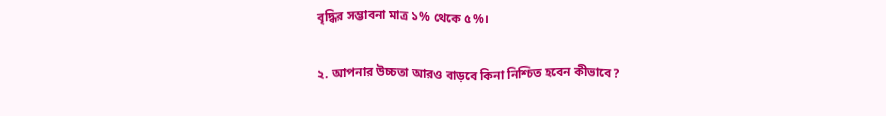বৃদ্ধির সম্ভাবনা মাত্র ১% থেকে ৫%।

২. আপনার উচ্চতা আরও বাড়বে কিনা নিশ্চিত হবেন কীভাবে?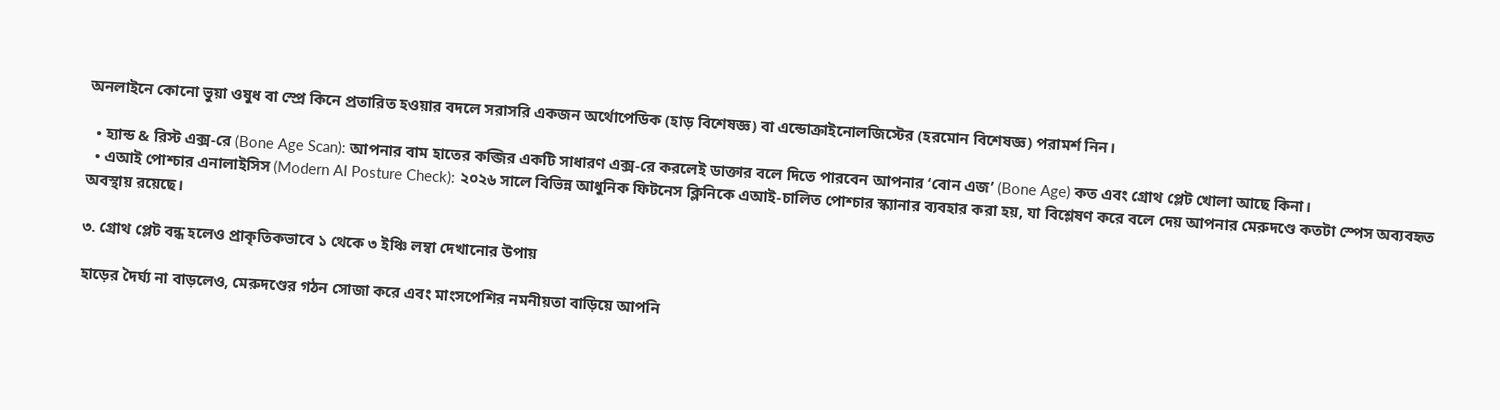অনলাইনে কোনো ভুয়া ওষুধ বা স্প্রে কিনে প্রতারিত হওয়ার বদলে সরাসরি একজন অর্থোপেডিক (হাড় বিশেষজ্ঞ) বা এন্ডোক্রাইনোলজিস্টের (হরমোন বিশেষজ্ঞ) পরামর্শ নিন।

  • হ্যান্ড & রিস্ট এক্স-রে (Bone Age Scan): আপনার বাম হাতের কব্জির একটি সাধারণ এক্স-রে করলেই ডাক্তার বলে দিতে পারবেন আপনার ‘বোন এজ’ (Bone Age) কত এবং গ্রোথ প্লেট খোলা আছে কিনা।
  • এআই পোশ্চার এনালাইসিস (Modern AI Posture Check): ২০২৬ সালে বিভিন্ন আধুনিক ফিটনেস ক্লিনিকে এআই-চালিত পোশ্চার স্ক্যানার ব্যবহার করা হয়, যা বিশ্লেষণ করে বলে দেয় আপনার মেরুদণ্ডে কতটা স্পেস অব্যবহৃত অবস্থায় রয়েছে।

৩. গ্রোথ প্লেট বন্ধ হলেও প্রাকৃতিকভাবে ১ থেকে ৩ ইঞ্চি লম্বা দেখানোর উপায়

হাড়ের দৈর্ঘ্য না বাড়লেও, মেরুদণ্ডের গঠন সোজা করে এবং মাংসপেশির নমনীয়তা বাড়িয়ে আপনি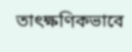তাৎক্ষণিকভাবে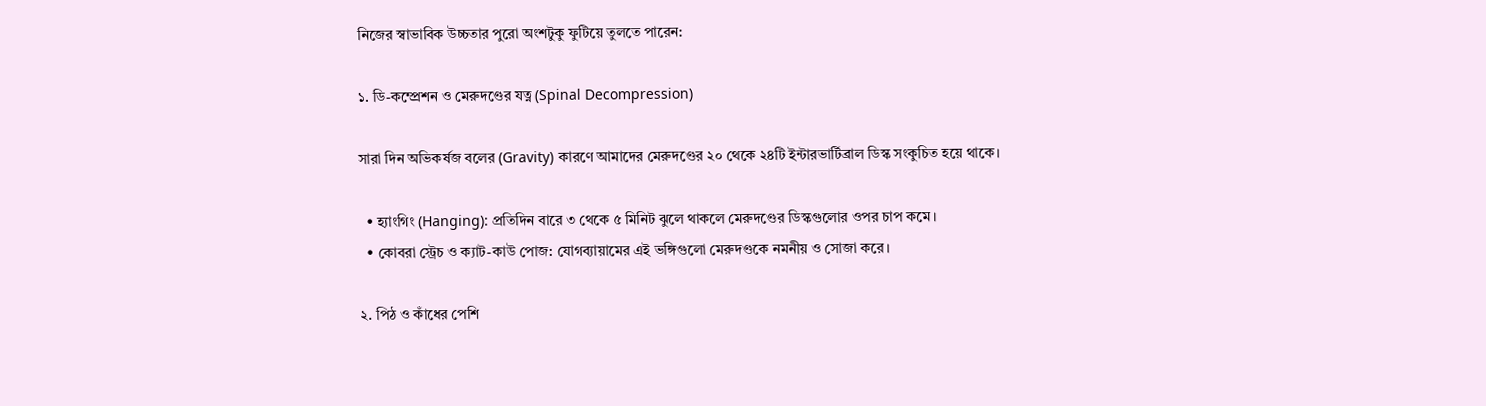নিজের স্বাভাবিক উচ্চতার পুরো অংশটুকু ফুটিয়ে তুলতে পারেন:

১. ডি-কম্প্রেশন ও মেরুদণ্ডের যত্ন (Spinal Decompression)

সারা দিন অভিকর্ষজ বলের (Gravity) কারণে আমাদের মেরুদণ্ডের ২০ থেকে ২৪টি ইন্টারভার্টিব্রাল ডিস্ক সংকুচিত হয়ে থাকে।

  • হ্যাংগিং (Hanging): প্রতিদিন বারে ৩ থেকে ৫ মিনিট ঝুলে থাকলে মেরুদণ্ডের ডিস্কগুলোর ওপর চাপ কমে।
  • কোবরা স্ট্রেচ ও ক্যাট-কাউ পোজ: যোগব্যায়ামের এই ভঙ্গিগুলো মেরুদণ্ডকে নমনীয় ও সোজা করে।

২. পিঠ ও কাঁধের পেশি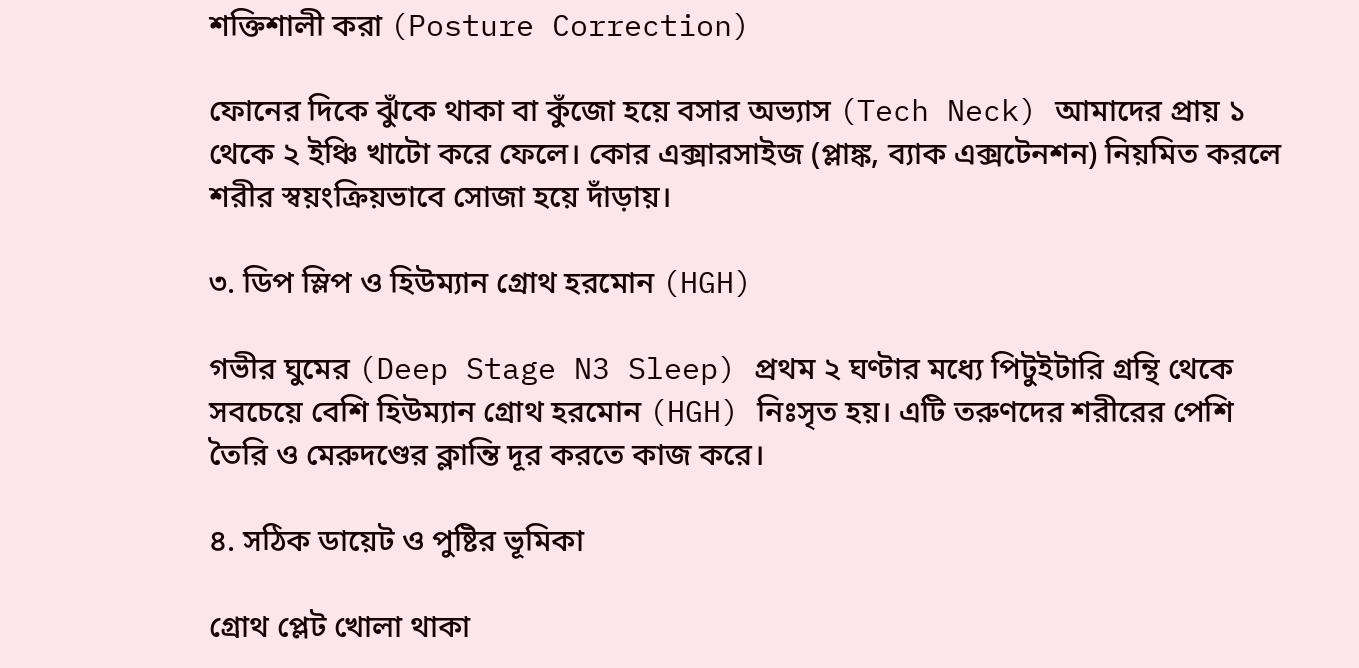শক্তিশালী করা (Posture Correction)

ফোনের দিকে ঝুঁকে থাকা বা কুঁজো হয়ে বসার অভ্যাস (Tech Neck) আমাদের প্রায় ১ থেকে ২ ইঞ্চি খাটো করে ফেলে। কোর এক্সারসাইজ (প্লাঙ্ক, ব্যাক এক্সটেনশন) নিয়মিত করলে শরীর স্বয়ংক্রিয়ভাবে সোজা হয়ে দাঁড়ায়।

৩. ডিপ স্লিপ ও হিউম্যান গ্রোথ হরমোন (HGH)

গভীর ঘুমের (Deep Stage N3 Sleep) প্রথম ২ ঘণ্টার মধ্যে পিটুইটারি গ্রন্থি থেকে সবচেয়ে বেশি হিউম্যান গ্রোথ হরমোন (HGH) নিঃসৃত হয়। এটি তরুণদের শরীরের পেশি তৈরি ও মেরুদণ্ডের ক্লান্তি দূর করতে কাজ করে।

৪. সঠিক ডায়েট ও পুষ্টির ভূমিকা

গ্রোথ প্লেট খোলা থাকা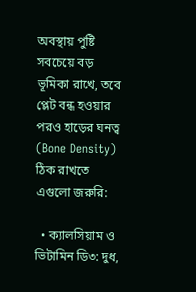অবস্থায় পুষ্টি সবচেয়ে বড় ভূমিকা রাখে, তবে প্লেট বন্ধ হওয়ার পরও হাড়ের ঘনত্ব (Bone Density) ঠিক রাখতে এগুলো জরুরি:

  • ক্যালসিয়াম ও ভিটামিন ডি৩: দুধ,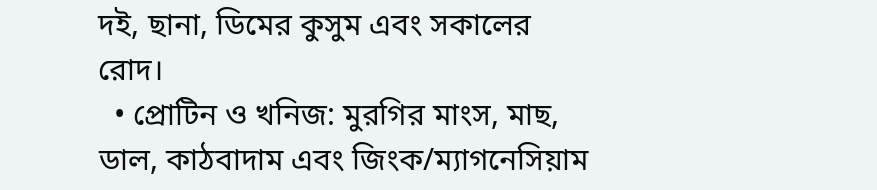দই, ছানা, ডিমের কুসুম এবং সকালের রোদ।
  • প্রোটিন ও খনিজ: মুরগির মাংস, মাছ, ডাল, কাঠবাদাম এবং জিংক/ম্যাগনেসিয়াম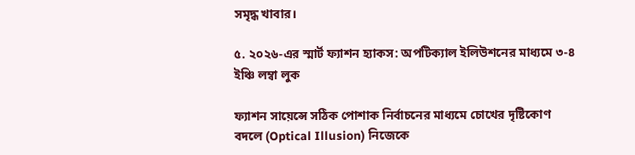সমৃদ্ধ খাবার।

৫. ২০২৬-এর স্মার্ট ফ্যাশন হ্যাকস: অপটিক্যাল ইলিউশনের মাধ্যমে ৩-৪ ইঞ্চি লম্বা লুক

ফ্যাশন সায়েন্সে সঠিক পোশাক নির্বাচনের মাধ্যমে চোখের দৃষ্টিকোণ বদলে (Optical Illusion) নিজেকে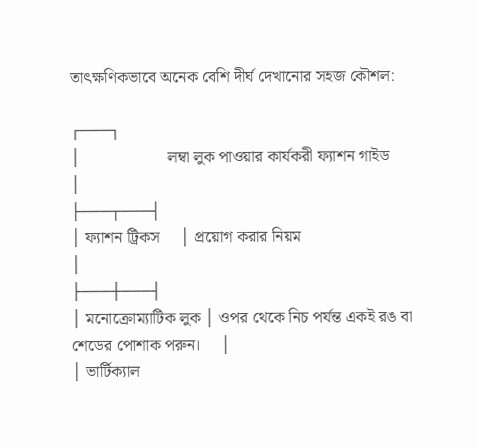তাৎক্ষণিকভাবে অনেক বেশি দীর্ঘ দেখানোর সহজ কৌশল:

┌───┐
│                     লম্বা লুক পাওয়ার কার্যকরী ফ্যাশন গাইড                │
├───┬───┤
│ ফ্যাশন ট্রিকস     │ প্রয়োগ করার নিয়ম                                     │
├───┼───┤
│ মনোক্রোম্যাটিক লুক │ ওপর থেকে নিচ পর্যন্ত একই রঙ বা শেডের পোশাক পরুন।     │
│ ভার্টিক্যাল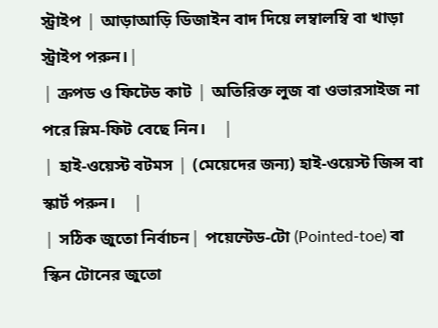স্ট্রাইপ │ আড়াআড়ি ডিজাইন বাদ দিয়ে লম্বালম্বি বা খাড়া স্ট্রাইপ পরুন।│
│ ক্রপড ও ফিটেড কাট │ অতিরিক্ত লুজ বা ওভারসাইজ না পরে স্লিম-ফিট বেছে নিন।    │
│ হাই-ওয়েস্ট বটমস │ (মেয়েদের জন্য) হাই-ওয়েস্ট জিন্স বা স্কার্ট পরুন।    │
│ সঠিক জুতো নির্বাচন│ পয়েন্টেড-টো (Pointed-toe) বা স্কিন টোনের জুতো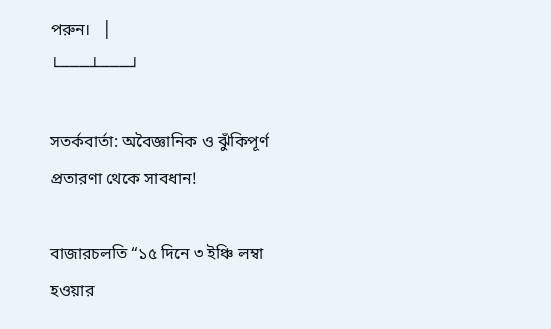পরুন।   │
└───┴───┘

সতর্কবার্তা: অবৈজ্ঞানিক ও ঝুঁকিপূর্ণ প্রতারণা থেকে সাবধান!

বাজারচলতি “১৫ দিনে ৩ ইঞ্চি লম্বা হওয়ার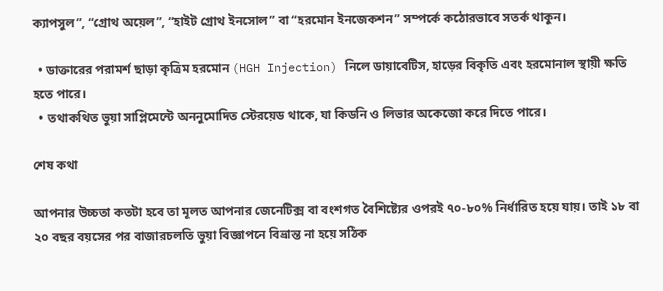ক্যাপসুল”, “গ্রোথ অয়েল”, “হাইট গ্রোথ ইনসোল” বা “হরমোন ইনজেকশন” সম্পর্কে কঠোরভাবে সতর্ক থাকুন।

  • ডাক্তারের পরামর্শ ছাড়া কৃত্রিম হরমোন (HGH Injection) নিলে ডায়াবেটিস, হাড়ের বিকৃতি এবং হরমোনাল স্থায়ী ক্ষতি হতে পারে।
  • তথাকথিত ভুয়া সাপ্লিমেন্টে অননুমোদিত স্টেরয়েড থাকে, যা কিডনি ও লিভার অকেজো করে দিতে পারে।

শেষ কথা

আপনার উচ্চতা কতটা হবে তা মূলত আপনার জেনেটিক্স বা বংশগত বৈশিষ্ট্যের ওপরই ৭০-৮০% নির্ধারিত হয়ে যায়। তাই ১৮ বা ২০ বছর বয়সের পর বাজারচলতি ভুয়া বিজ্ঞাপনে বিভ্রান্ত না হয়ে সঠিক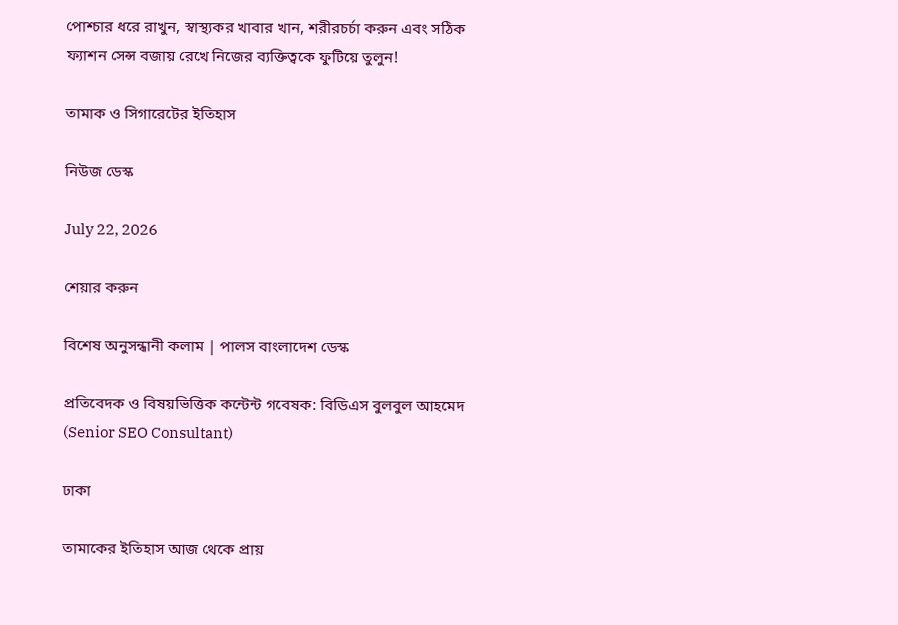পোশ্চার ধরে রাখুন, স্বাস্থ্যকর খাবার খান, শরীরচর্চা করুন এবং সঠিক ফ্যাশন সেন্স বজায় রেখে নিজের ব্যক্তিত্বকে ফুটিয়ে তুলুন!

তামাক ও সিগারেটের ইতিহাস

নিউজ ডেস্ক

July 22, 2026

শেয়ার করুন

বিশেষ অনুসন্ধানী কলাম | পালস বাংলাদেশ ডেস্ক

প্রতিবেদক ও বিষয়ভিত্তিক কন্টেন্ট গবেষক: বিডিএস বুলবুল আহমেদ (Senior SEO Consultant)

ঢাকা

তামাকের ইতিহাস আজ থেকে প্রায়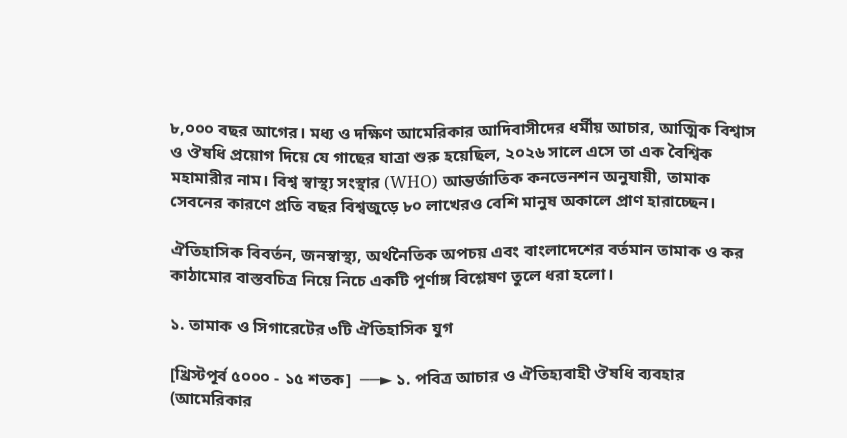৮,০০০ বছর আগের। মধ্য ও দক্ষিণ আমেরিকার আদিবাসীদের ধর্মীয় আচার, আত্মিক বিশ্বাস ও ঔষধি প্রয়োগ দিয়ে যে গাছের যাত্রা শুরু হয়েছিল, ২০২৬ সালে এসে তা এক বৈশ্বিক মহামারীর নাম। বিশ্ব স্বাস্থ্য সংস্থার (WHO) আন্তর্জাতিক কনভেনশন অনুযায়ী, তামাক সেবনের কারণে প্রতি বছর বিশ্বজুড়ে ৮০ লাখেরও বেশি মানুষ অকালে প্রাণ হারাচ্ছেন।

ঐতিহাসিক বিবর্তন, জনস্বাস্থ্য, অর্থনৈতিক অপচয় এবং বাংলাদেশের বর্তমান তামাক ও কর কাঠামোর বাস্তবচিত্র নিয়ে নিচে একটি পূর্ণাঙ্গ বিশ্লেষণ তুলে ধরা হলো।

১. তামাক ও সিগারেটের ৩টি ঐতিহাসিক যুগ

[খ্রিস্টপূর্ব ৫০০০ - ১৫ শতক]  ──► ১. পবিত্র আচার ও ঐতিহ্যবাহী ঔষধি ব্যবহার (আমেরিকার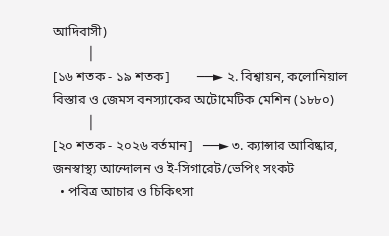আদিবাসী)
          │
[১৬ শতক - ১৯ শতক]        ──► ২. বিশ্বায়ন, কলোনিয়াল বিস্তার ও জেমস বনস্যাকের অটোমেটিক মেশিন (১৮৮০)
          │
[২০ শতক - ২০২৬ বর্তমান]   ──► ৩. ক্যান্সার আবিষ্কার, জনস্বাস্থ্য আন্দোলন ও ই-সিগারেট/ভেপিং সংকট
  • পবিত্র আচার ও চিকিৎসা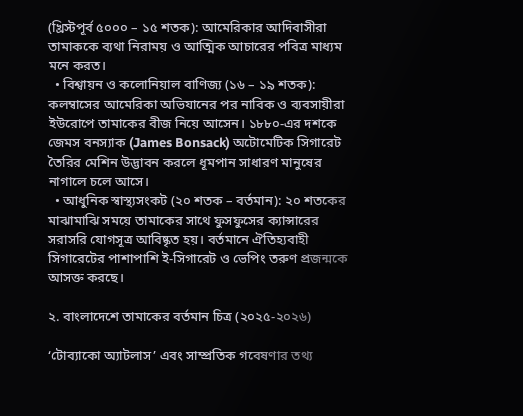(খ্রিস্টপূর্ব ৫০০০ – ১৫ শতক): আমেরিকার আদিবাসীরা তামাককে ব্যথা নিরাময় ও আত্মিক আচারের পবিত্র মাধ্যম মনে করত।
  • বিশ্বায়ন ও কলোনিয়াল বাণিজ্য (১৬ – ১৯ শতক): কলম্বাসের আমেরিকা অভিযানের পর নাবিক ও ব্যবসায়ীরা ইউরোপে তামাকের বীজ নিয়ে আসেন। ১৮৮০-এর দশকে জেমস বনস্যাক (James Bonsack) অটোমেটিক সিগারেট তৈরির মেশিন উদ্ভাবন করলে ধূমপান সাধারণ মানুষের নাগালে চলে আসে।
  • আধুনিক স্বাস্থ্যসংকট (২০ শতক – বর্তমান): ২০ শতকের মাঝামাঝি সময়ে তামাকের সাথে ফুসফুসের ক্যান্সারের সরাসরি যোগসূত্র আবিষ্কৃত হয়। বর্তমানে ঐতিহ্যবাহী সিগারেটের পাশাপাশি ই-সিগারেট ও ভেপিং তরুণ প্রজন্মকে আসক্ত করছে।

২. বাংলাদেশে তামাকের বর্তমান চিত্র (২০২৫-২০২৬)

‘টোব্যাকো অ্যাটলাস’ এবং সাম্প্রতিক গবেষণার তথ্য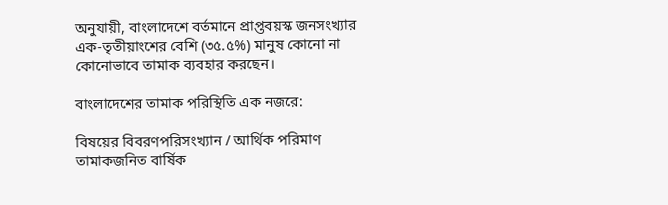অনুযায়ী, বাংলাদেশে বর্তমানে প্রাপ্তবয়স্ক জনসংখ্যার এক-তৃতীয়াংশের বেশি (৩৫.৫%) মানুষ কোনো না কোনোভাবে তামাক ব্যবহার করছেন।

বাংলাদেশের তামাক পরিস্থিতি এক নজরে:

বিষয়ের বিবরণপরিসংখ্যান / আর্থিক পরিমাণ
তামাকজনিত বার্ষিক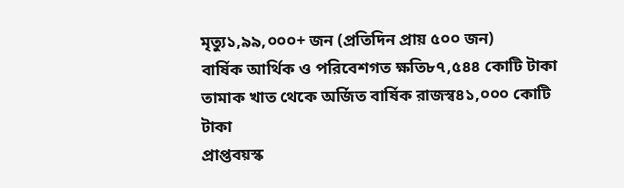মৃত্যু১,৯৯,০০০+ জন (প্রতিদিন প্রায় ৫০০ জন)
বার্ষিক আর্থিক ও পরিবেশগত ক্ষতি৮৭,৫৪৪ কোটি টাকা
তামাক খাত থেকে অর্জিত বার্ষিক রাজস্ব৪১,০০০ কোটি টাকা
প্রাপ্তবয়স্ক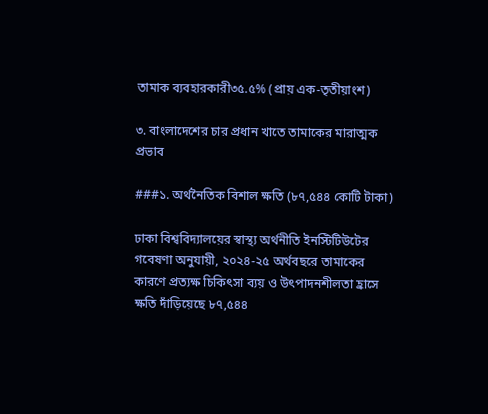তামাক ব্যবহারকারী৩৫.৫% (প্রায় এক-তৃতীয়াংশ)

৩. বাংলাদেশের চার প্রধান খাতে তামাকের মারাত্মক প্রভাব

###১. অর্থনৈতিক বিশাল ক্ষতি (৮৭,৫৪৪ কোটি টাকা)

ঢাকা বিশ্ববিদ্যালয়ের স্বাস্থ্য অর্থনীতি ইনস্টিটিউটের গবেষণা অনুযায়ী, ২০২৪-২৫ অর্থবছরে তামাকের কারণে প্রত্যক্ষ চিকিৎসা ব্যয় ও উৎপাদনশীলতা হ্রাসে ক্ষতি দাঁড়িয়েছে ৮৭,৫৪৪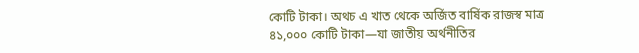কোটি টাকা। অথচ এ খাত থেকে অর্জিত বার্ষিক রাজস্ব মাত্র ৪১,০০০ কোটি টাকা—যা জাতীয় অর্থনীতির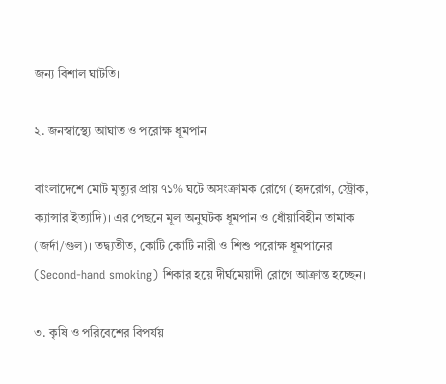জন্য বিশাল ঘাটতি।

২. জনস্বাস্থ্যে আঘাত ও পরোক্ষ ধূমপান

বাংলাদেশে মোট মৃত্যুর প্রায় ৭১% ঘটে অসংক্রামক রোগে (হৃদরোগ, স্ট্রোক, ক্যান্সার ইত্যাদি)। এর পেছনে মূল অনুঘটক ধূমপান ও ধোঁয়াবিহীন তামাক (জর্দা/গুল)। তদ্ব্যতীত, কোটি কোটি নারী ও শিশু পরোক্ষ ধূমপানের (Second-hand smoking) শিকার হয়ে দীর্ঘমেয়াদী রোগে আক্রান্ত হচ্ছেন।

৩. কৃষি ও পরিবেশের বিপর্যয়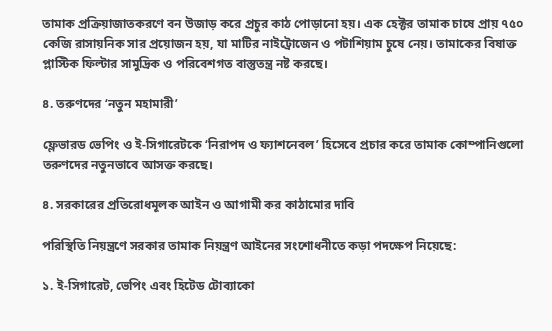তামাক প্রক্রিয়াজাতকরণে বন উজাড় করে প্রচুর কাঠ পোড়ানো হয়। এক হেক্টর তামাক চাষে প্রায় ৭৫০ কেজি রাসায়নিক সার প্রয়োজন হয়, যা মাটির নাইট্রোজেন ও পটাশিয়াম চুষে নেয়। তামাকের বিষাক্ত প্লাস্টিক ফিল্টার সামুদ্রিক ও পরিবেশগত বাস্তুতন্ত্র নষ্ট করছে।

৪. তরুণদের ‘নতুন মহামারী’

ফ্লেভারড ভেপিং ও ই-সিগারেটকে ‘নিরাপদ ও ফ্যাশনেবল’ হিসেবে প্রচার করে তামাক কোম্পানিগুলো তরুণদের নতুনভাবে আসক্ত করছে।

৪. সরকারের প্রতিরোধমূলক আইন ও আগামী কর কাঠামোর দাবি

পরিস্থিতি নিয়ন্ত্রণে সরকার তামাক নিয়ন্ত্রণ আইনের সংশোধনীতে কড়া পদক্ষেপ নিয়েছে:

১. ই-সিগারেট, ভেপিং এবং হিটেড টোব্যাকো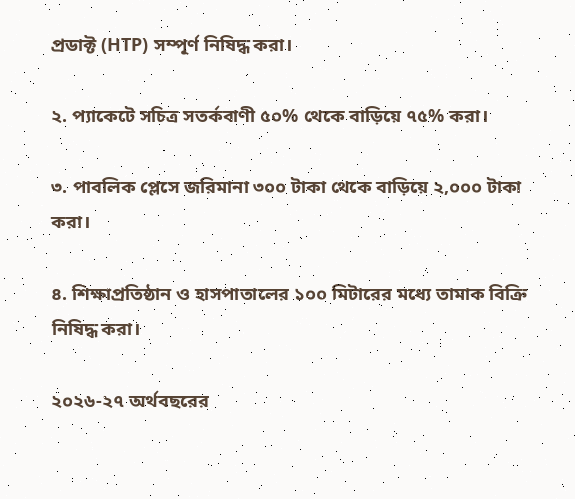প্রডাক্ট (HTP) সম্পূর্ণ নিষিদ্ধ করা।

২. প্যাকেটে সচিত্র সতর্কবাণী ৫০% থেকে বাড়িয়ে ৭৫% করা।

৩. পাবলিক প্লেসে জরিমানা ৩০০ টাকা থেকে বাড়িয়ে ২,০০০ টাকা করা।

৪. শিক্ষাপ্রতিষ্ঠান ও হাসপাতালের ১০০ মিটারের মধ্যে তামাক বিক্রি নিষিদ্ধ করা।

২০২৬-২৭ অর্থবছরের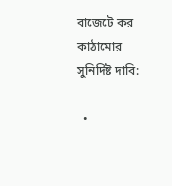বাজেটে কর কাঠামোর সুনির্দিষ্ট দাবি:

  •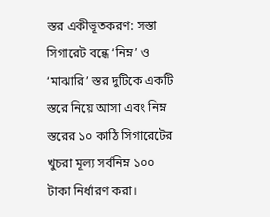স্তর একীভূতকরণ: সস্তা সিগারেট বন্ধে ‘নিম্ন’ ও ‘মাঝারি’ স্তর দুটিকে একটি স্তরে নিয়ে আসা এবং নিম্ন স্তরের ১০ কাঠি সিগারেটের খুচরা মূল্য সর্বনিম্ন ১০০ টাকা নির্ধারণ করা।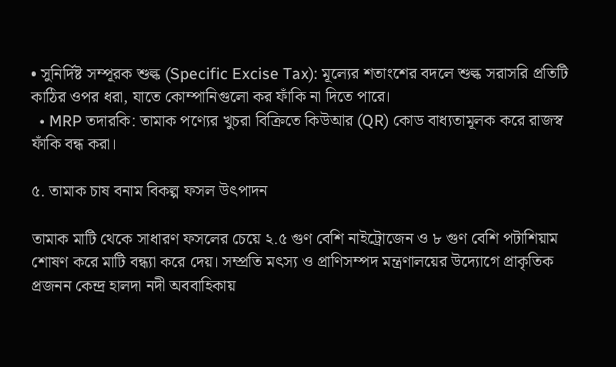• সুনির্দিষ্ট সম্পূরক শুল্ক (Specific Excise Tax): মূল্যের শতাংশের বদলে শুল্ক সরাসরি প্রতিটি কাঠির ওপর ধরা, যাতে কোম্পানিগুলো কর ফাঁকি না দিতে পারে।
  • MRP তদারকি: তামাক পণ্যের খুচরা বিক্রিতে কিউআর (QR) কোড বাধ্যতামূলক করে রাজস্ব ফাঁকি বন্ধ করা।

৫. তামাক চাষ বনাম বিকল্প ফসল উৎপাদন

তামাক মাটি থেকে সাধারণ ফসলের চেয়ে ২.৫ গুণ বেশি নাইট্রোজেন ও ৮ গুণ বেশি পটাশিয়াম শোষণ করে মাটি বন্ধ্যা করে দেয়। সম্প্রতি মৎস্য ও প্রাণিসম্পদ মন্ত্রণালয়ের উদ্যোগে প্রাকৃতিক প্রজনন কেন্দ্র হালদা নদী অববাহিকায়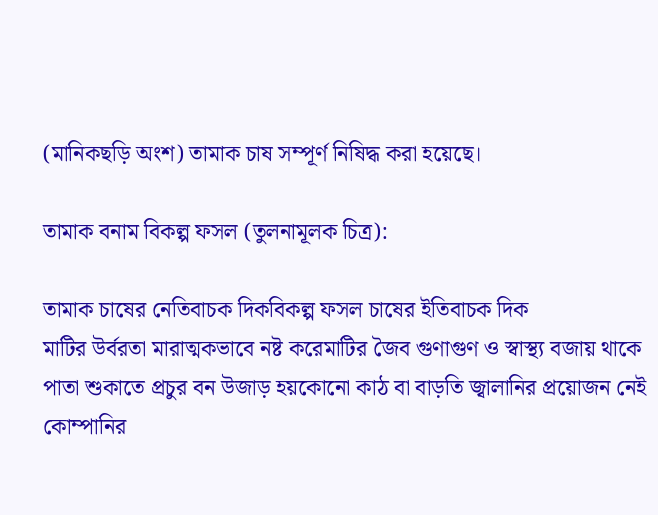(মানিকছড়ি অংশ) তামাক চাষ সম্পূর্ণ নিষিদ্ধ করা হয়েছে।

তামাক বনাম বিকল্প ফসল (তুলনামূলক চিত্র):

তামাক চাষের নেতিবাচক দিকবিকল্প ফসল চাষের ইতিবাচক দিক
মাটির উর্বরতা মারাত্মকভাবে নষ্ট করেমাটির জৈব গুণাগুণ ও স্বাস্থ্য বজায় থাকে
পাতা শুকাতে প্রচুর বন উজাড় হয়কোনো কাঠ বা বাড়তি জ্বালানির প্রয়োজন নেই
কোম্পানির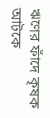ঋণের ফাঁদে কৃষক আটকে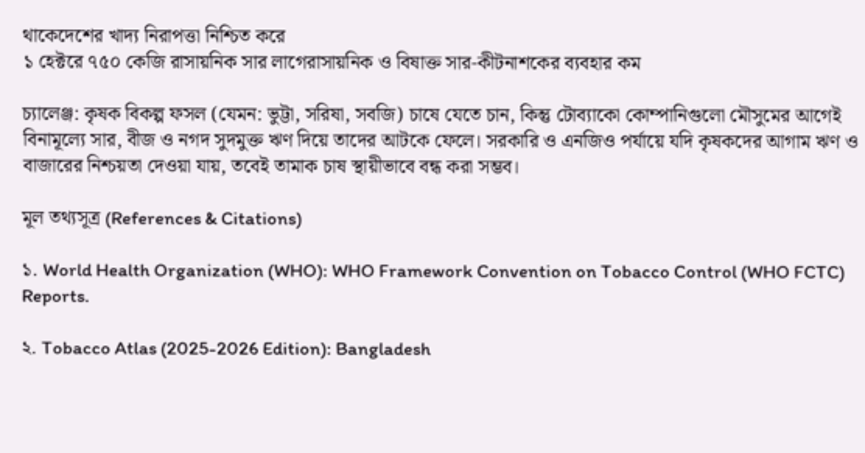থাকেদেশের খাদ্য নিরাপত্তা নিশ্চিত করে
১ হেক্টরে ৭৫০ কেজি রাসায়নিক সার লাগেরাসায়নিক ও বিষাক্ত সার-কীটনাশকের ব্যবহার কম

চ্যালেঞ্জ: কৃষক বিকল্প ফসল (যেমন: ভুট্টা, সরিষা, সবজি) চাষে যেতে চান, কিন্তু টোব্যাকো কোম্পানিগুলো মৌসুমের আগেই বিনামূল্যে সার, বীজ ও নগদ সুদমুক্ত ঋণ দিয়ে তাদের আটকে ফেলে। সরকারি ও এনজিও পর্যায়ে যদি কৃষকদের আগাম ঋণ ও বাজারের নিশ্চয়তা দেওয়া যায়, তবেই তামাক চাষ স্থায়ীভাবে বন্ধ করা সম্ভব।

মূল তথ্যসূত্র (References & Citations)

১. World Health Organization (WHO): WHO Framework Convention on Tobacco Control (WHO FCTC) Reports.

২. Tobacco Atlas (2025-2026 Edition): Bangladesh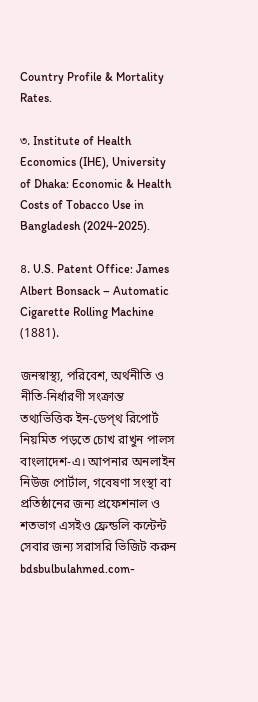Country Profile & Mortality Rates.

৩. Institute of Health Economics (IHE), University of Dhaka: Economic & Health Costs of Tobacco Use in Bangladesh (2024-2025).

৪. U.S. Patent Office: James Albert Bonsack – Automatic Cigarette Rolling Machine (1881).

জনস্বাস্থ্য, পরিবেশ, অর্থনীতি ও নীতি-নির্ধারণী সংক্রান্ত তথ্যভিত্তিক ইন-ডেপ্থ রিপোর্ট নিয়মিত পড়তে চোখ রাখুন পালস বাংলাদেশ-এ। আপনার অনলাইন নিউজ পোর্টাল, গবেষণা সংস্থা বা প্রতিষ্ঠানের জন্য প্রফেশনাল ও শতভাগ এসইও ফ্রেন্ডলি কন্টেন্ট সেবার জন্য সরাসরি ভিজিট করুন bdsbulbulahmed.com-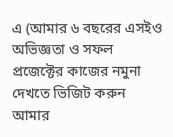এ (আমার ৬ বছরের এসইও অভিজ্ঞতা ও সফল প্রজেক্টের কাজের নমুনা দেখতে ভিজিট করুন আমার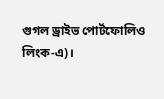গুগল ড্রাইভ পোর্টফোলিও লিংক-এ)।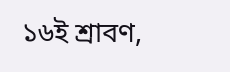১৬ই শ্রাবণ,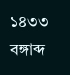১৪৩৩ বঙ্গাব্দ